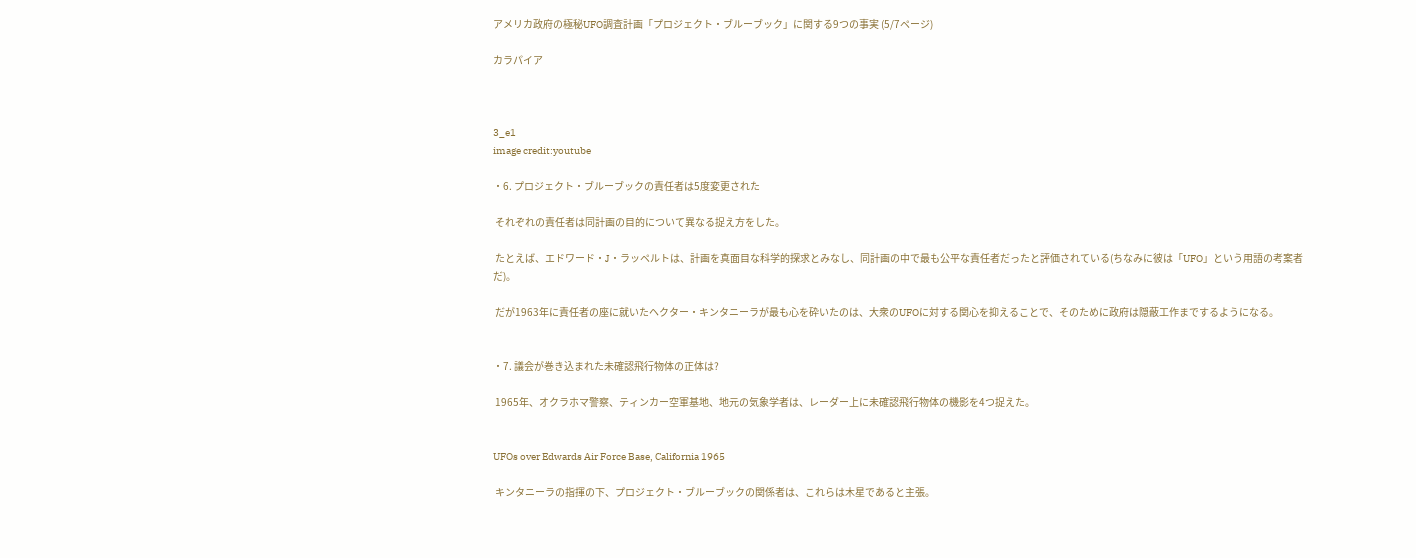アメリカ政府の極秘UFO調査計画「プロジェクト・ブルーブック」に関する9つの事実 (5/7ページ)

カラパイア



3_e1
image credit:youtube

・6. プロジェクト・ブルーブックの責任者は5度変更された

 それぞれの責任者は同計画の目的について異なる捉え方をした。

 たとえば、エドワード・J・ラッペルトは、計画を真面目な科学的探求とみなし、同計画の中で最も公平な責任者だったと評価されている(ちなみに彼は「UFO」という用語の考案者だ)。

 だが1963年に責任者の座に就いたヘクター・キンタニーラが最も心を砕いたのは、大衆のUFOに対する関心を抑えることで、そのために政府は隠蔽工作までするようになる。


・7. 議会が巻き込まれた未確認飛行物体の正体は?

 1965年、オクラホマ警察、ティンカー空軍基地、地元の気象学者は、レーダー上に未確認飛行物体の機影を4つ捉えた。


UFOs over Edwards Air Force Base, California 1965

 キンタニーラの指揮の下、プロジェクト・ブルーブックの関係者は、これらは木星であると主張。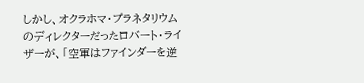しかし、オクラホマ・プラネタリウムのディレクターだったロバート・ライザーが、「空軍はファインダーを逆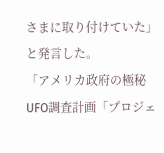さまに取り付けていた」と発言した。
「アメリカ政府の極秘UFO調査計画「プロジェ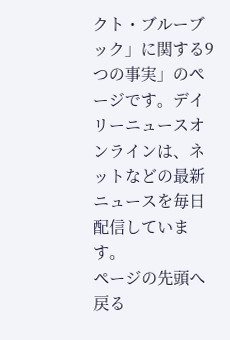クト・ブルーブック」に関する9つの事実」のページです。デイリーニュースオンラインは、ネットなどの最新ニュースを毎日配信しています。
ページの先頭へ戻る